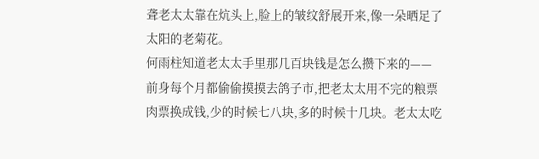聋老太太靠在炕头上,脸上的皱纹舒展开来,像一朵晒足了太阳的老菊花。
何雨柱知道老太太手里那几百块钱是怎么攒下来的——前身每个月都偷偷摸摸去鸽子市,把老太太用不完的粮票肉票换成钱,少的时候七八块,多的时候十几块。老太太吃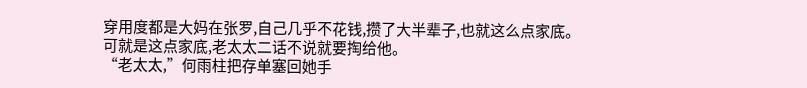穿用度都是大妈在张罗,自己几乎不花钱,攒了大半辈子,也就这么点家底。
可就是这点家底,老太太二话不说就要掏给他。
“老太太,”何雨柱把存单塞回她手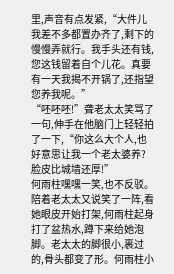里,声音有点发紧,“大件儿我差不多都置办齐了,剩下的慢慢弄就行。我手头还有钱,您这钱留着自个儿花。真要有一天我揭不开锅了,还指望您养我呢。”
“呸呸呸!”聋老太太笑骂了一句,伸手在他脑门上轻轻拍了一下,“你这么大个人,也好意思让我一个老太婆养?脸皮比城墙还厚!”
何雨柱嘿嘿一笑,也不反驳。
陪着老太太又说笑了一阵,看她眼皮开始打架,何雨柱起身打了盆热水,蹲下来给她泡脚。老太太的脚很小,裹过的,骨头都变了形。何雨柱小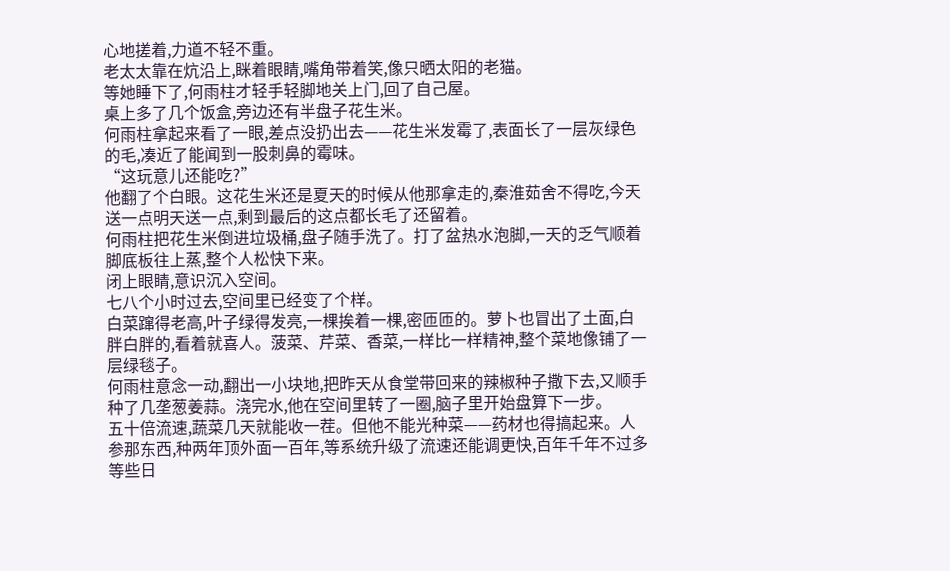心地搓着,力道不轻不重。
老太太靠在炕沿上,眯着眼睛,嘴角带着笑,像只晒太阳的老猫。
等她睡下了,何雨柱才轻手轻脚地关上门,回了自己屋。
桌上多了几个饭盒,旁边还有半盘子花生米。
何雨柱拿起来看了一眼,差点没扔出去——花生米发霉了,表面长了一层灰绿色的毛,凑近了能闻到一股刺鼻的霉味。
“这玩意儿还能吃?”
他翻了个白眼。这花生米还是夏天的时候从他那拿走的,秦淮茹舍不得吃,今天送一点明天送一点,剩到最后的这点都长毛了还留着。
何雨柱把花生米倒进垃圾桶,盘子随手洗了。打了盆热水泡脚,一天的乏气顺着脚底板往上蒸,整个人松快下来。
闭上眼睛,意识沉入空间。
七八个小时过去,空间里已经变了个样。
白菜蹿得老高,叶子绿得发亮,一棵挨着一棵,密匝匝的。萝卜也冒出了土面,白胖白胖的,看着就喜人。菠菜、芹菜、香菜,一样比一样精神,整个菜地像铺了一层绿毯子。
何雨柱意念一动,翻出一小块地,把昨天从食堂带回来的辣椒种子撒下去,又顺手种了几垄葱姜蒜。浇完水,他在空间里转了一圈,脑子里开始盘算下一步。
五十倍流速,蔬菜几天就能收一茬。但他不能光种菜——药材也得搞起来。人参那东西,种两年顶外面一百年,等系统升级了流速还能调更快,百年千年不过多等些日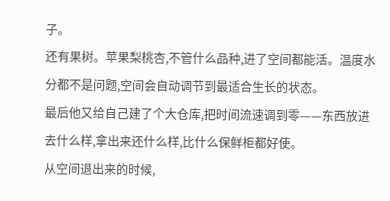子。
还有果树。苹果梨桃杏,不管什么品种,进了空间都能活。温度水分都不是问题,空间会自动调节到最适合生长的状态。
最后他又给自己建了个大仓库,把时间流速调到零——东西放进去什么样,拿出来还什么样,比什么保鲜柜都好使。
从空间退出来的时候,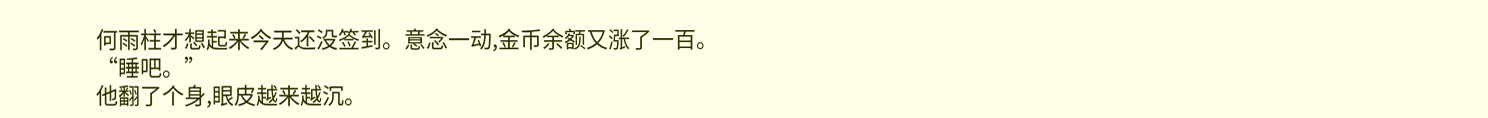何雨柱才想起来今天还没签到。意念一动,金币余额又涨了一百。
“睡吧。”
他翻了个身,眼皮越来越沉。